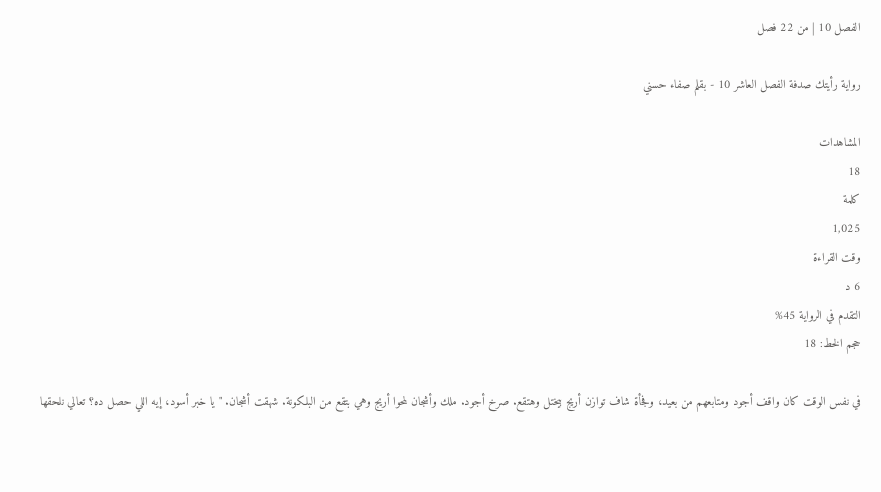الفصل 10 | من 22 فصل

رواية رأيتك صدفة الفصل العاشر 10 - بقلم صفاء حسني

المشاهدات
18
كلمة
1,025
وقت القراءة
6 د
التقدم في الرواية 45%
حجم الخط: 18

في نفس الوقت كان واقف أجود ومتابعهم من بعيد، وفجأة شاف توازن أريج بيختل وهتقع. صرخ أجود. ملك وأشجان لمحوا أريج وهي بتقع من البلكونة. شهقت أشجان. "يا خبر أسود، إيه اللي حصل ده؟ تعالي نلحقها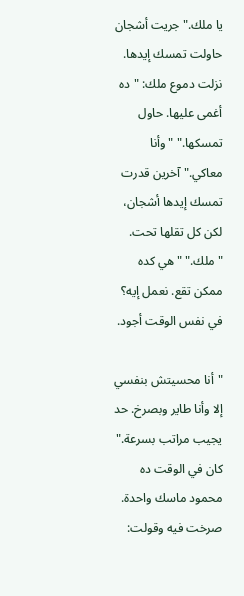يا ملك." جريت أشجان حاولت تمسك إيدها. نزلت دموع ملك: "ده أغمى عليها. حاول تمسكها." "وأنا معاكي." آخرين قدرت تمسك إيدها أشجان، لكن كل تقلها تحت. "ملك." "هي كده ممكن تقع. نعمل إيه؟ في نفس الوقت أجود.

"أنا محسيتش بنفسي إلا وأنا طاير وبصرخ. حد يجيب مراتب بسرعة." كان في الوقت ده محمود ماسك واحدة. صرخت فيه وقولت: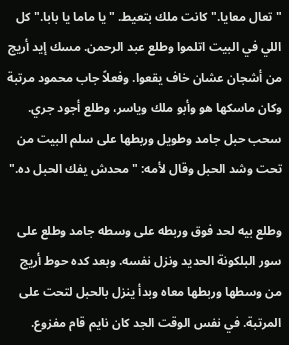"تعال معايا." كانت ملك بتعيط. "يا ماما يا بابا." كل اللي في البيت اتلموا وطلع عبد الرحمن. مسك إيد أريج من أشجان عشان خاف يقعوا. وفعلاً جاب محمود مرتبة وكان ماسكها هو وأبو ملك وياسر، وطلع أجود جري. سحب حبل جامد وطويل وربطها على سلم البيت من تحت وشد الحبل وقال لأمه: "محدش يفك الحبل ده."

وطلع بيه لحد فوق وربطه على وسطه جامد وطلع على سور البلكونة الحديد ونزل نفسه. وبعد كده حوط أريج من وسطها وربطها معاه وبدأ ينزل بالحبل لتحت على المرتبة. في نفس الوقت الجد كان نايم قام مفزوع.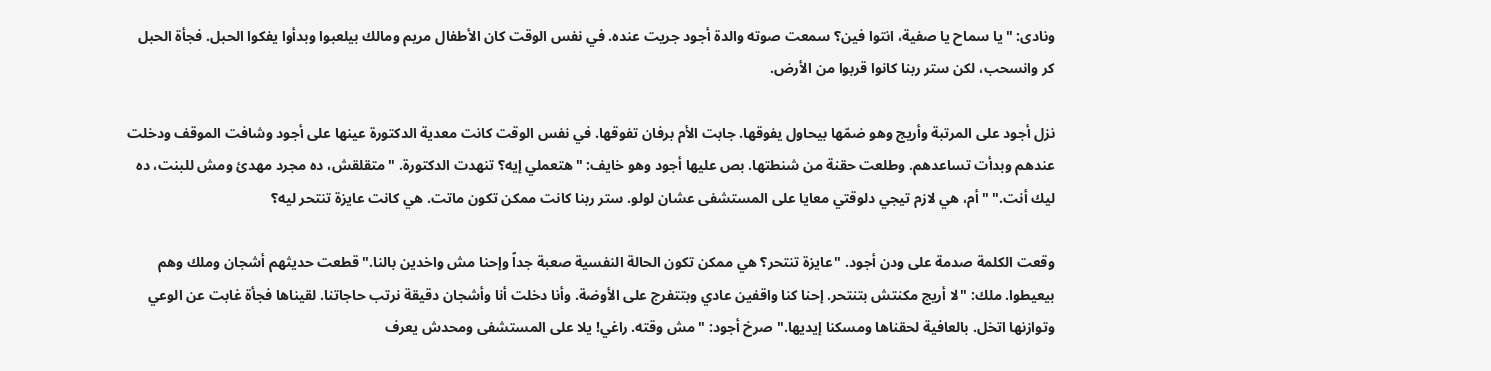ونادى: "يا سماح يا صفية، انتوا فين؟ سمعت صوته والدة أجود جريت عنده. في نفس الوقت كان الأطفال مريم ومالك بيلعبوا وبدأوا يفكوا الحبل. فجأة الحبل كر وانسحب، لكن ستر ربنا كانوا قربوا من الأرض.

نزل أجود على المرتبة وأريج وهو ضمّها بيحاول يفوقها. جابت الأم برفان تفوقها. في نفس الوقت كانت معدية الدكتورة عينها على أجود وشافت الموقف ودخلت عندهم وبدأت تساعدهم. وطلعت حقنة من شنطتها. بص عليها أجود وهو خايف: "هتعملي إيه؟ تنهدت الدكتورة. "متقلقش، ده مجرد مهدئ ومش للبنت، ده ليك أنت." "أم، هي لازم تيجي دلوقتي معايا على المستشفى عشان لولو. ستر ربنا كانت ممكن تكون ماتت. هي كانت عايزة تنتحر ليه؟

وقعت الكلمة صدمة على ودن أجود. "عايزة تنتحر؟ هي ممكن تكون الحالة النفسية صعبة جداً وإحنا مش واخدين بالنا." قطعت حديثهم أشجان وملك وهم بيعيطوا. ملك: "لا أريج مكنتش بتنتحر. إحنا كنا واقفين عادي وبتتفرج على الأوضة. وأنا دخلت أنا وأشجان دقيقة نرتب حاجاتنا. لقيناها فجأة غابت عن الوعي وتوازنها اتخل. بالعافية لحقناها ومسكنا إيديها." صرخ أجود: "مش وقته. راغي! يلا على المستشفى ومحدش يعرف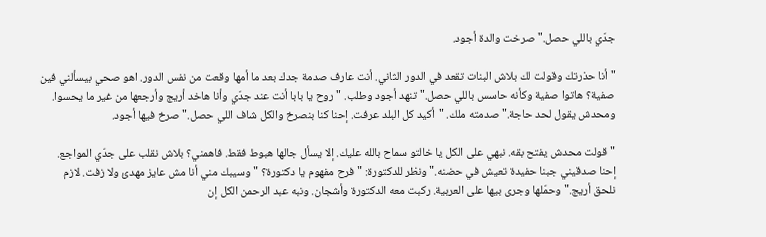جدّي باللي حصل." صرخت والدة أجود.

"أنا حذرتك وقولت لك بلاش البنات تقعد في الدور الثاني. أنت عارف صدمة جدك بعد ما أمها وقعت من نفس الدور. اهو صحي بيسألني فين صفية؟ هاتوا صفية وكأنه حاسس باللي حصل." تنهد أجود وطلب. "روح يا بابا أنت عند جدّي وأنا هاخد أريج وأرجعها من غير ما يحسوا. ومحدش يقول لحد حاجة." صدمته ملك. "أكيد كل البلد عرفت. إحنا كنا بنصرخ والكل شاف اللي حصل." صرخ فيها أجود.

"قولت محدش يفتح بقه. نبهي على الكل يا خالتو سماح بالله عليك. إلا يسأل جالها هبوط فقط. فاهمني؟ بلاش نقلب على جدّي المواجع. إحنا صدقيني جبنا حفيدة تعيش في حضنه." ونظر للدكتورة: "فرح مفهوم يا دكتورة؟ "وسيبك مني أنا مش عايز مهدئ ولا زفت. لازم نلحق أريج." وحمّلها وجرى بيها على العربية. ركبت معه الدكتورة وأشجان. ونبه عبد الرحمن الكل إن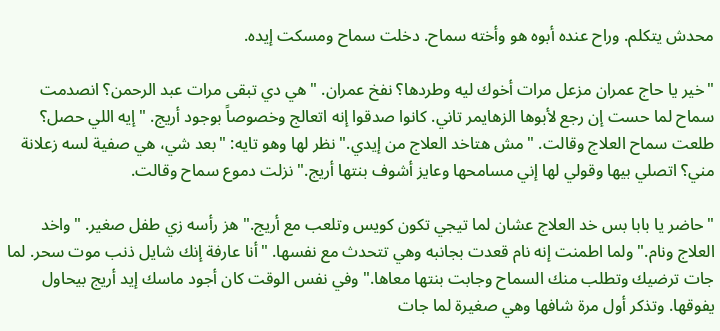محدش يتكلم. وراح عنده أبوه هو وأخته سماح. دخلت سماح ومسكت إيده.

"خير يا حاج عمران مزعل مرات أخوك ليه وطردها؟ نفخ عمران. "هي دي تبقى مرات عبد الرحمن؟ انصدمت سماح لما حست إن رجع لأبوها الزهايمر تاني. كانوا صدقوا إنه اتعالج وخصوصاً بوجود أريج. "إيه اللي حصل؟ طلعت سماح العلاج وقالت. "مش هتاخد العلاج من إيدي." نظر لها وهو تايه: "بعد شي، هي صفية لسه زعلانة مني؟ اتصلي بيها وقولي لها إني مسامحها وعايز أشوف بنتها أريج." نزلت دموع سماح وقالت.

"حاضر يا بابا بس خد العلاج عشان لما تيجي تكون كويس وتلعب مع أريج." هز رأسه زي طفل صغير. "واخد العلاج ونام." ولما اطمنت إنه نام قعدت بجانبه وهي تتحدث مع نفسها. "أنا عارفة إنك شايل ذنب موت سحر. لما جات ترضيك وتطلب منك السماح وجابت بنتها معاها." وفي نفس الوقت كان أجود ماسك إيد أريج بيحاول يفوقها. وتذكر أول مرة شافها وهي صغيرة لما جات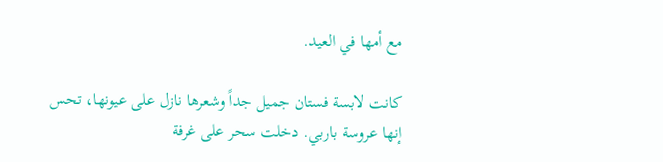مع أمها في العيد.

كانت لابسة فستان جميل جداً وشعرها نازل على عيونها، تحس إنها عروسة باربي. دخلت سحر على غرفة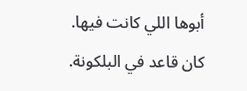أبوها اللي كانت فيها. كان قاعد في البلكونة.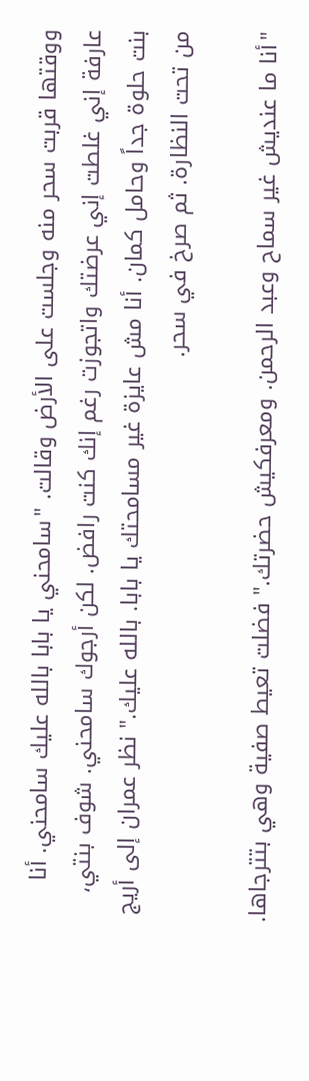ووقتها قربت سحر منه وجلست على الأرض وقالت. "سامحني يا بابا بالله عليك سامحني. أنا عارفة إني غلطت إني عرضتك واتجوزت رغم إنك كنت رافض. لكن أرجوك سامحني. شوف بنتي، بنت حلوة جداً وحامل كمان. أنا مش عايزة غير مسامحتك يا بابا. بالله عليك." نظر عمران إلى أريج من تحت النظارة. ثم صرخ في سحر.

"أنا ما عنديش غير سماح وعبد الرحمن. ومعرفكيش حضرتك." فضلت تعيط صفية وهي بتترجاها.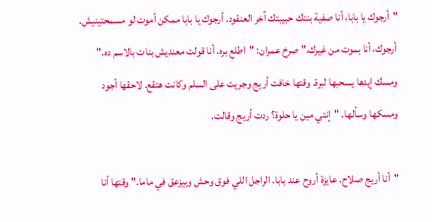"أرجوك يا بابا، أنا صفية بنتك حبيبتك آخر العنقود. أرجوك يا بابا ممكن أموت لو مسمحتينيش. أرجوك، أنا بموت من غيرك." صرخ عمران: "اطلع بره. أنا قولت معنديش بنات بالاسم ده." ومسك إيدها يسحبها لبرة. وقتها خافت أريج وجريت على السلم وكانت هتقع. لاحقها أجود ومسكها وسألها. "إنتي مين يا حلوة؟ ردت أريج وقالت.

"أنا أريج صلاح. عايزة أروح عند بابا. الراجل اللي فوق وحش وبيزعق في ماما." وقتها أنا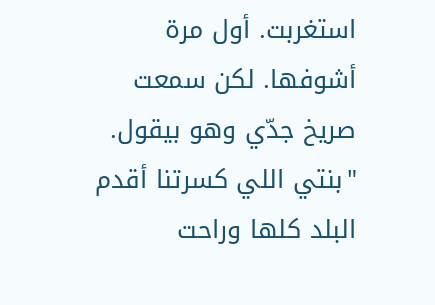استغربت. أول مرة أشوفها. لكن سمعت صريخ جدّي وهو بيقول. "بنتي اللي كسرتنا أقدم البلد كلها وراحت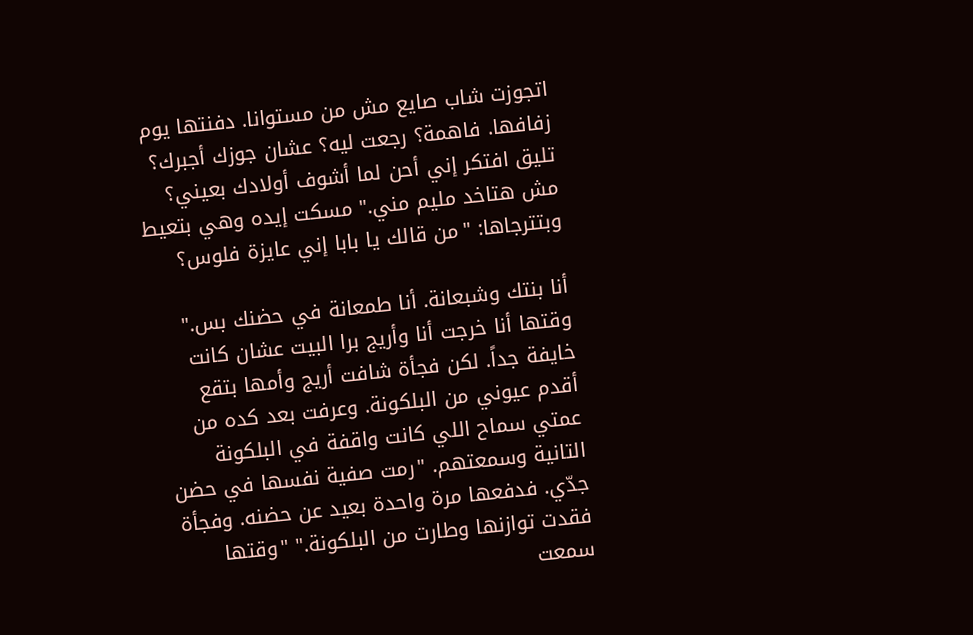اتجوزت شاب صايع مش من مستوانا. دفنتها يوم زفافها. فاهمة؟ رجعت ليه؟ عشان جوزك أجبرك؟ تليق افتكر إني أحن لما أشوف أولادك بعيني؟ مش هتاخد مليم مني." مسكت إيده وهي بتعيط وبتترجاها: "من قالك يا بابا إني عايزة فلوس؟

أنا بنتك وشبعانة. أنا طمعانة في حضنك بس." وقتها أنا خرجت أنا وأريج برا البيت عشان كانت خايفة جداً. لكن فجأة شافت أريج وأمها بتقع أقدم عيوني من البلكونة. وعرفت بعد كده من عمتي سماح اللي كانت واقفة في البلكونة التانية وسمعتهم. "رمت صفية نفسها في حضن جدّي. فدفعها مرة واحدة بعيد عن حضنه. وفجأة فقدت توازنها وطارت من البلكونة." "وقتها سمعت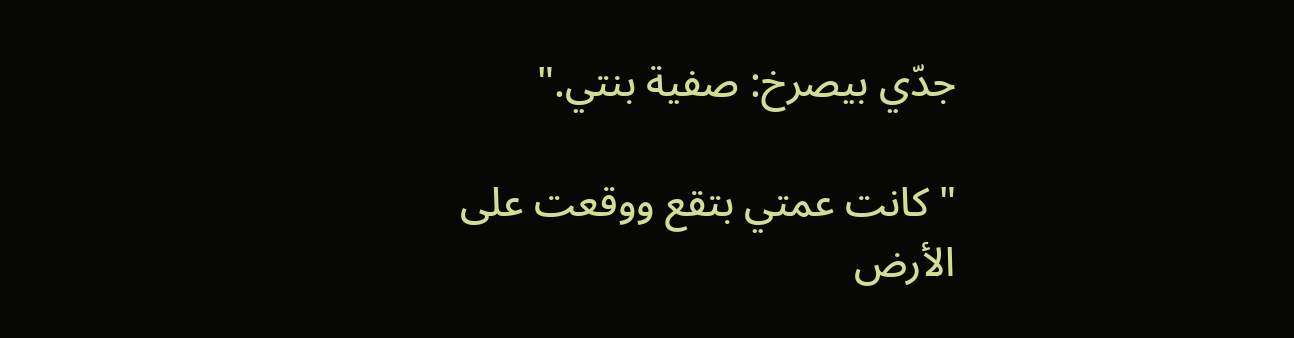جدّي بيصرخ: صفية بنتي."

"كانت عمتي بتقع ووقعت على الأرض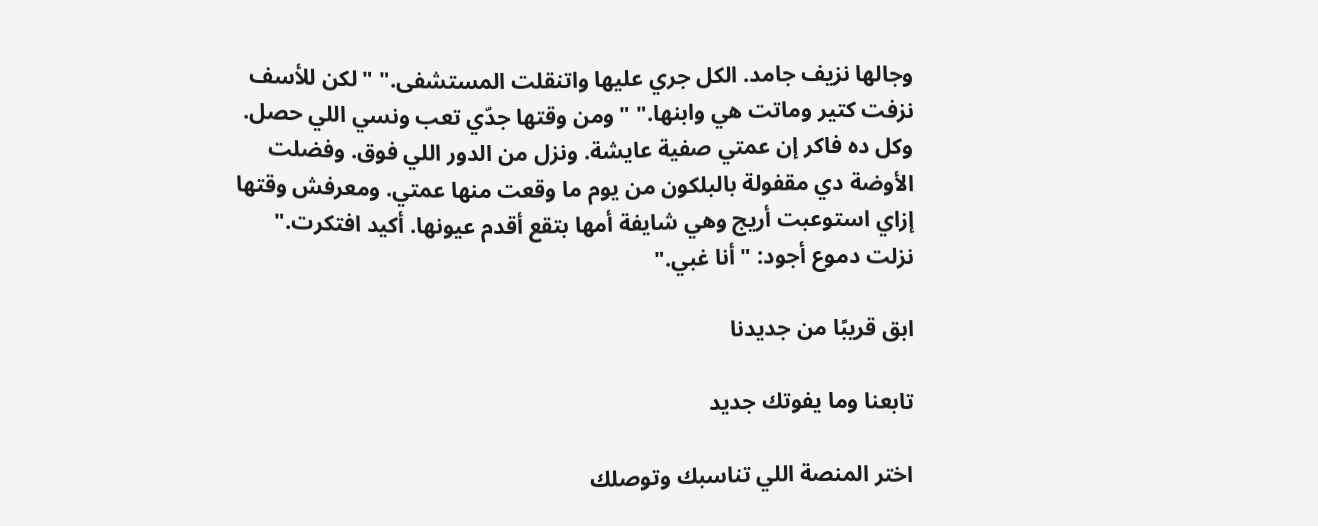وجالها نزيف جامد. الكل جري عليها واتنقلت المستشفى." "لكن للأسف نزفت كتير وماتت هي وابنها." "ومن وقتها جدّي تعب ونسي اللي حصل. وكل ده فاكر إن عمتي صفية عايشة. ونزل من الدور اللي فوق. وفضلت الأوضة دي مقفولة بالبلكون من يوم ما وقعت منها عمتي. ومعرفش وقتها إزاي استوعبت أريج وهي شايفة أمها بتقع أقدم عيونها. أكيد افتكرت." نزلت دموع أجود: "أنا غبي."

ابق قريبًا من جديدنا

تابعنا وما يفوتك جديد

اختر المنصة اللي تناسبك وتوصلك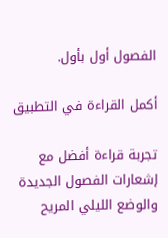الفصول أول بأول.

أكمل القراءة في التطبيق

تجربة قراءة أفضل مع إشعارات الفصول الجديدة والوضع الليلي المريح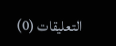التعليقات (0)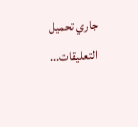جاري تحميل التعليقات...